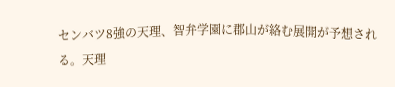センバツ8強の天理、智弁学園に郡山が絡む展開が予想される。天理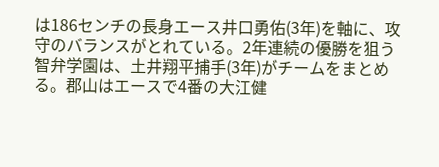は186センチの長身エース井口勇佑(3年)を軸に、攻守のバランスがとれている。2年連続の優勝を狙う智弁学園は、土井翔平捕手(3年)がチームをまとめる。郡山はエースで4番の大江健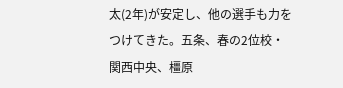太(2年)が安定し、他の選手も力をつけてきた。五条、春の2位校・関西中央、橿原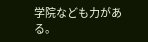学院なども力がある。